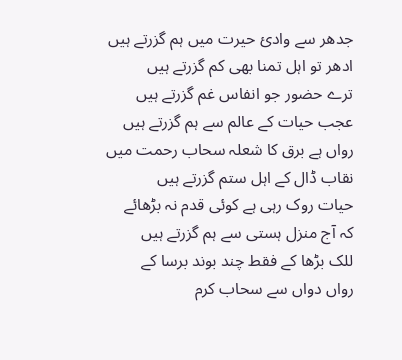جدھر سے وادیٔ حیرت میں ہم گزرتے ہیں
ادھر تو اہل تمنا بھی کم گزرتے ہیں
ترے حضور جو انفاس غم گزرتے ہیں
عجب حیات کے عالم سے ہم گزرتے ہیں
رواں ہے برق کا شعلہ سحاب رحمت میں
نقاب ڈال کے اہل ستم گزرتے ہیں
حیات روک رہی ہے کوئی قدم نہ بڑھائے
کہ آج منزل ہستی سے ہم گزرتے ہیں
للک بڑھا کے فقط چند بوند برسا کے
رواں دواں سے سحاب کرم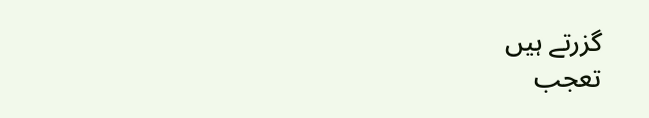گزرتے ہیں
تعجب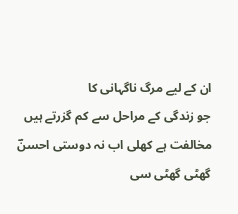ان کے لیے مرگ ناگہانی کا
جو زندگی کے مراحل سے کم گزرتے ہیں
مخالفت ہے کھلی اب نہ دوستی احسنؔ
گھٹی گھٹی سی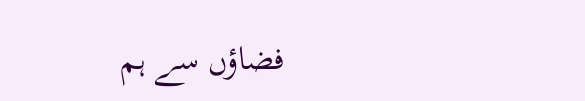فضاؤں سے ہم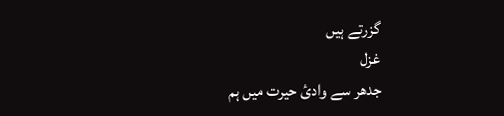گزرتے ہیں
غزل
جدھر سے وادیٔ حیرت میں ہم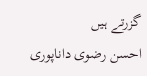گزرتے ہیں
احسن رضوی داناپوری